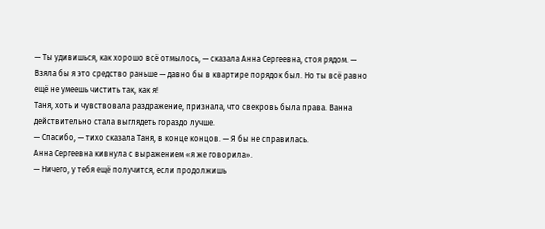— Ты удивишься, как хорошо всё отмылось, — сказала Анна Сергеевна, стоя рядом. — Взяла бы я это средство раньше — давно бы в квартире порядок был. Но ты всё равно ещё не умеешь чистить так, как я!
Таня, хоть и чувствовала раздражение, признала, что свекровь была права. Ванна действительно стала выглядеть гораздо лучше.
— Спасибо, — тихо сказала Таня, в конце концов. — Я бы не справилась.
Анна Сергеевна кивнула с выражением «я же говорила».
— Ничего, у тебя ещё получится, если продолжишь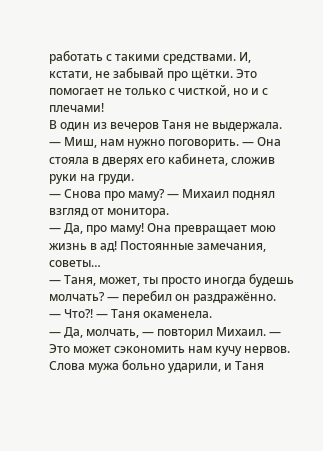работать с такими средствами. И, кстати, не забывай про щётки. Это помогает не только с чисткой, но и с плечами!
В один из вечеров Таня не выдержала.
— Миш, нам нужно поговорить. — Она стояла в дверях его кабинета, сложив руки на груди.
— Снова про маму? — Михаил поднял взгляд от монитора.
— Да, про маму! Она превращает мою жизнь в ад! Постоянные замечания, советы…
— Таня, может, ты просто иногда будешь молчать? — перебил он раздражённо.
— Что?! — Таня окаменела.
— Да, молчать, — повторил Михаил. — Это может сэкономить нам кучу нервов.
Слова мужа больно ударили, и Таня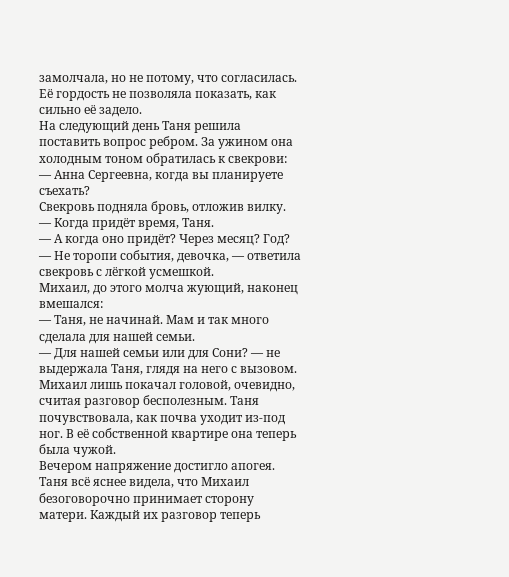замолчала, но не потому, что согласилась. Её гордость не позволяла показать, как сильно её задело.
На следующий день Таня решила поставить вопрос ребром. За ужином она холодным тоном обратилась к свекрови:
— Анна Сергеевна, когда вы планируете съехать?
Свекровь подняла бровь, отложив вилку.
— Когда придёт время, Таня.
— А когда оно придёт? Через месяц? Год?
— Не торопи события, девочка, — ответила свекровь с лёгкой усмешкой.
Михаил, до этого молча жующий, наконец вмешался:
— Таня, не начинай. Мам и так много сделала для нашей семьи.
— Для нашей семьи или для Сони? — не выдержала Таня, глядя на него с вызовом.
Михаил лишь покачал головой, очевидно, считая разговор бесполезным. Таня почувствовала, как почва уходит из-под ног. В её собственной квартире она теперь была чужой.
Вечером напряжение достигло апогея. Таня всё яснее видела, что Михаил безоговорочно принимает сторону матери. Каждый их разговор теперь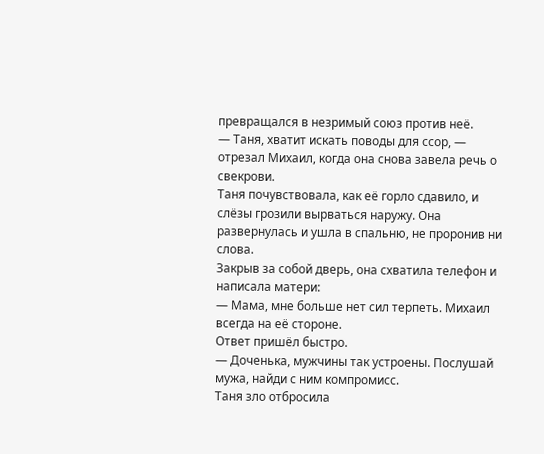превращался в незримый союз против неё.
— Таня, хватит искать поводы для ссор, — отрезал Михаил, когда она снова завела речь о свекрови.
Таня почувствовала, как её горло сдавило, и слёзы грозили вырваться наружу. Она развернулась и ушла в спальню, не проронив ни слова.
Закрыв за собой дверь, она схватила телефон и написала матери:
— Мама, мне больше нет сил терпеть. Михаил всегда на её стороне.
Ответ пришёл быстро.
— Доченька, мужчины так устроены. Послушай мужа, найди с ним компромисс.
Таня зло отбросила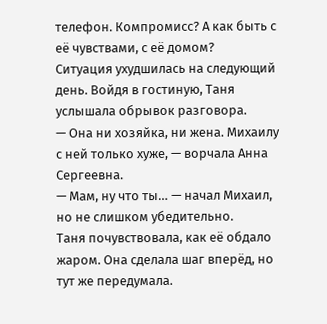телефон. Компромисс? А как быть с её чувствами, с её домом?
Ситуация ухудшилась на следующий день. Войдя в гостиную, Таня услышала обрывок разговора.
— Она ни хозяйка, ни жена. Михаилу с ней только хуже, — ворчала Анна Сергеевна.
— Мам, ну что ты… — начал Михаил, но не слишком убедительно.
Таня почувствовала, как её обдало жаром. Она сделала шаг вперёд, но тут же передумала.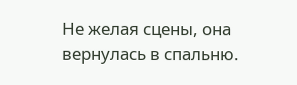Не желая сцены, она вернулась в спальню.